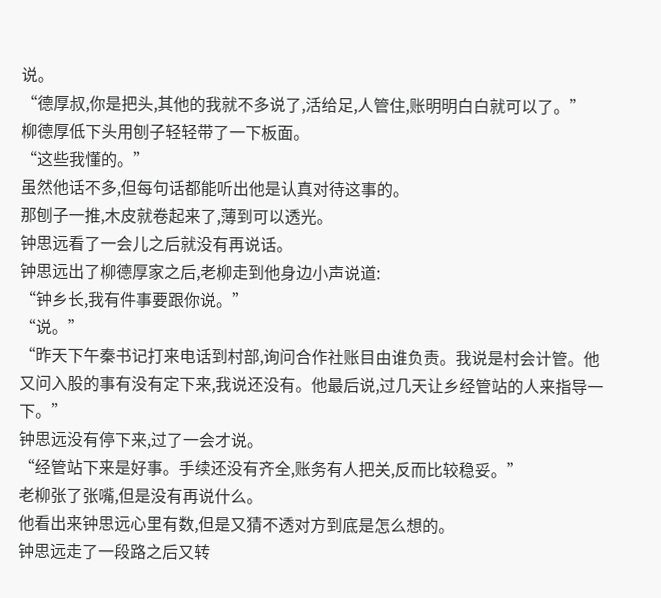说。
“德厚叔,你是把头,其他的我就不多说了,活给足,人管住,账明明白白就可以了。”
柳德厚低下头用刨子轻轻带了一下板面。
“这些我懂的。”
虽然他话不多,但每句话都能听出他是认真对待这事的。
那刨子一推,木皮就卷起来了,薄到可以透光。
钟思远看了一会儿之后就没有再说话。
钟思远出了柳德厚家之后,老柳走到他身边小声说道:
“钟乡长,我有件事要跟你说。”
“说。”
“昨天下午秦书记打来电话到村部,询问合作社账目由谁负责。我说是村会计管。他又问入股的事有没有定下来,我说还没有。他最后说,过几天让乡经管站的人来指导一下。”
钟思远没有停下来,过了一会才说。
“经管站下来是好事。手续还没有齐全,账务有人把关,反而比较稳妥。”
老柳张了张嘴,但是没有再说什么。
他看出来钟思远心里有数,但是又猜不透对方到底是怎么想的。
钟思远走了一段路之后又转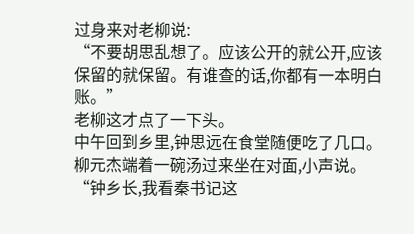过身来对老柳说:
“不要胡思乱想了。应该公开的就公开,应该保留的就保留。有谁查的话,你都有一本明白账。”
老柳这才点了一下头。
中午回到乡里,钟思远在食堂随便吃了几口。
柳元杰端着一碗汤过来坐在对面,小声说。
“钟乡长,我看秦书记这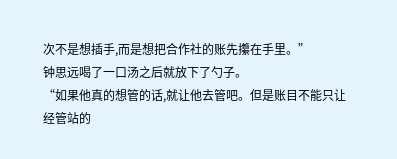次不是想插手,而是想把合作社的账先攥在手里。”
钟思远喝了一口汤之后就放下了勺子。
“如果他真的想管的话,就让他去管吧。但是账目不能只让经管站的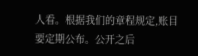人看。根据我们的章程规定,账目要定期公布。公开之后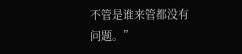不管是谁来管都没有问题。”